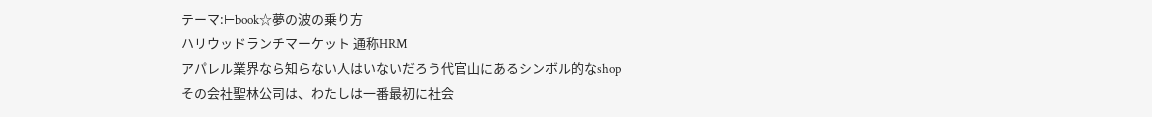テーマ:⊢book☆夢の波の乗り方
ハリウッドランチマーケット 通称HRM
アパレル業界なら知らない人はいないだろう代官山にあるシンボル的なshop
その会社聖林公司は、わたしは一番最初に社会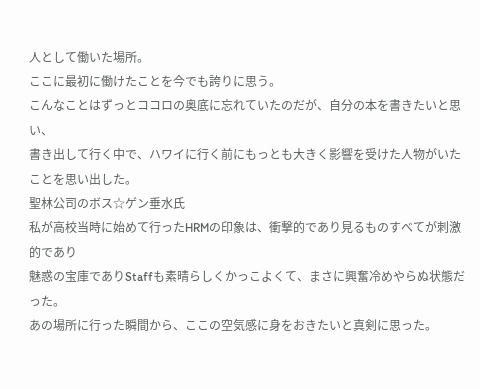人として働いた場所。
ここに最初に働けたことを今でも誇りに思う。
こんなことはずっとココロの奥底に忘れていたのだが、自分の本を書きたいと思い、
書き出して行く中で、ハワイに行く前にもっとも大きく影響を受けた人物がいたことを思い出した。
聖林公司のボス☆ゲン垂水氏
私が高校当時に始めて行ったHRMの印象は、衝撃的であり見るものすべてが刺激的であり
魅惑の宝庫でありStaffも素晴らしくかっこよくて、まさに興奮冷めやらぬ状態だった。
あの場所に行った瞬間から、ここの空気感に身をおきたいと真剣に思った。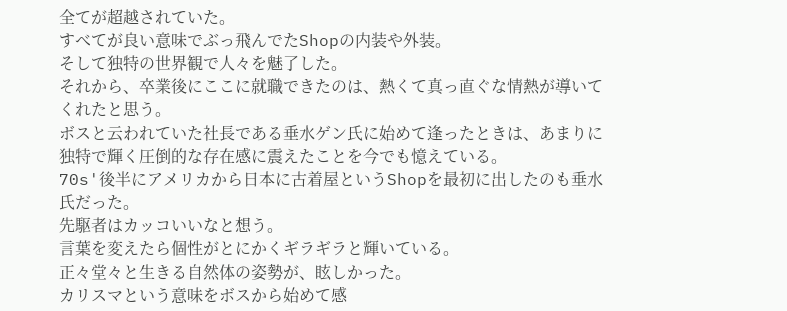全てが超越されていた。
すべてが良い意味でぶっ飛んでたShopの内装や外装。
そして独特の世界観で人々を魅了した。
それから、卒業後にここに就職できたのは、熱くて真っ直ぐな情熱が導いてくれたと思う。
ボスと云われていた社長である垂水ゲン氏に始めて逢ったときは、あまりに独特で輝く圧倒的な存在感に震えたことを今でも憶えている。
70s'後半にアメリカから日本に古着屋というShopを最初に出したのも垂水氏だった。
先駆者はカッコいいなと想う。
言葉を変えたら個性がとにかくギラギラと輝いている。
正々堂々と生きる自然体の姿勢が、眩しかった。
カリスマという意味をボスから始めて感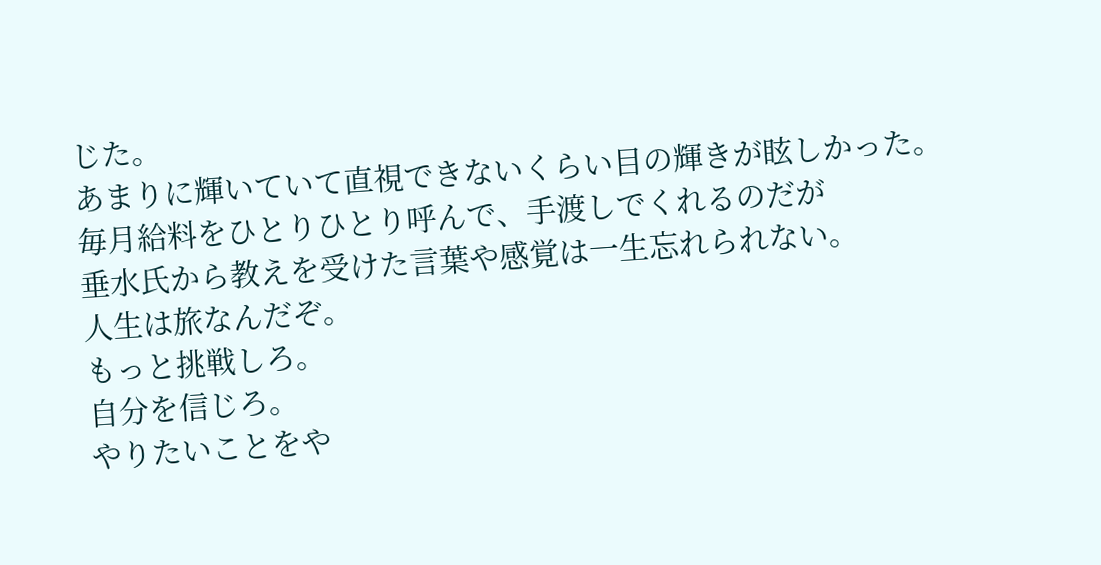じた。
あまりに輝いていて直視できないくらい目の輝きが眩しかった。
毎月給料をひとりひとり呼んで、手渡しでくれるのだが
垂水氏から教えを受けた言葉や感覚は一生忘れられない。
人生は旅なんだぞ。
もっと挑戦しろ。
自分を信じろ。
やりたいことをや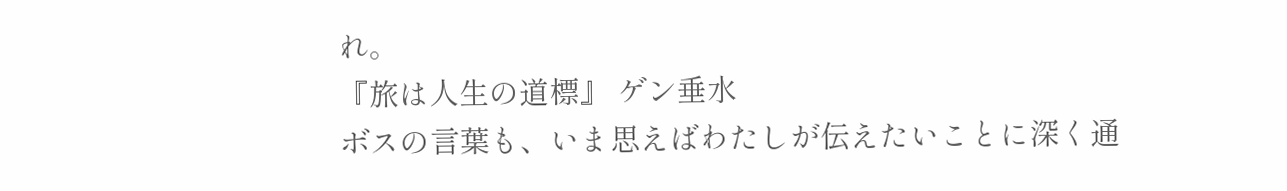れ。
『旅は人生の道標』 ゲン垂水
ボスの言葉も、いま思えばわたしが伝えたいことに深く通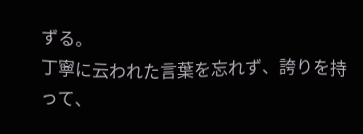ずる。
丁寧に云われた言葉を忘れず、誇りを持って、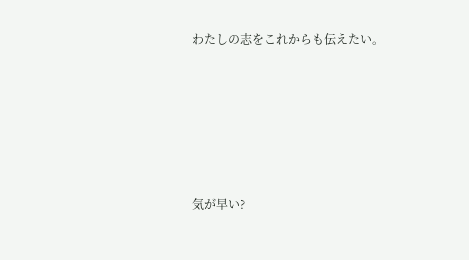わたしの志をこれからも伝えたい。








気が早い?